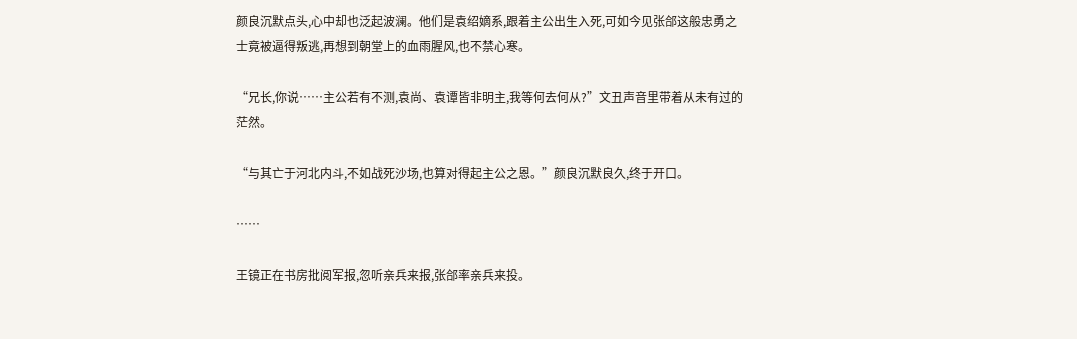颜良沉默点头,心中却也泛起波澜。他们是袁绍嫡系,跟着主公出生入死,可如今见张郃这般忠勇之士竟被逼得叛逃,再想到朝堂上的血雨腥风,也不禁心寒。

“兄长,你说……主公若有不测,袁尚、袁谭皆非明主,我等何去何从?”文丑声音里带着从未有过的茫然。

“与其亡于河北内斗,不如战死沙场,也算对得起主公之恩。”颜良沉默良久,终于开口。

……

王镜正在书房批阅军报,忽听亲兵来报,张郃率亲兵来投。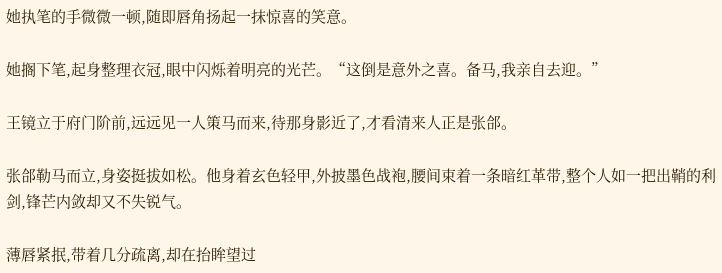她执笔的手微微一顿,随即唇角扬起一抹惊喜的笑意。

她搁下笔,起身整理衣冠,眼中闪烁着明亮的光芒。“这倒是意外之喜。备马,我亲自去迎。”

王镜立于府门阶前,远远见一人策马而来,待那身影近了,才看清来人正是张郃。

张郃勒马而立,身姿挺拔如松。他身着玄色轻甲,外披墨色战袍,腰间束着一条暗红革带,整个人如一把出鞘的利剑,锋芒内敛却又不失锐气。

薄唇紧抿,带着几分疏离,却在抬眸望过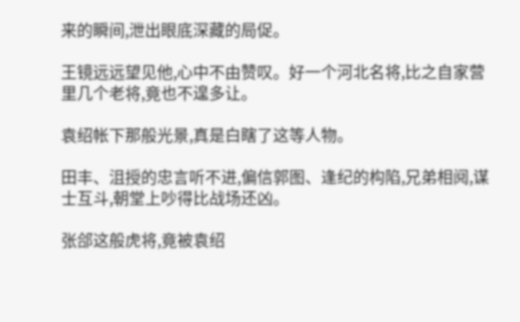来的瞬间,泄出眼底深藏的局促。

王镜远远望见他,心中不由赞叹。好一个河北名将,比之自家营里几个老将,竟也不遑多让。

袁绍帐下那般光景,真是白瞎了这等人物。

田丰、沮授的忠言听不进,偏信郭图、逢纪的构陷,兄弟相阋,谋士互斗,朝堂上吵得比战场还凶。

张郃这般虎将,竟被袁绍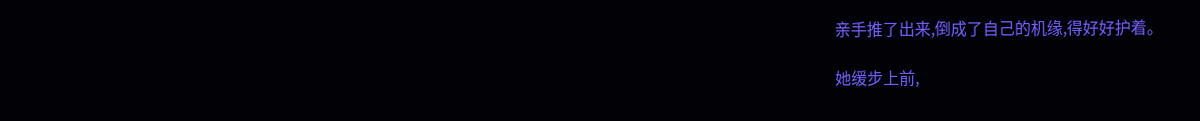亲手推了出来,倒成了自己的机缘,得好好护着。

她缓步上前,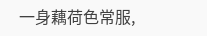一身藕荷色常服,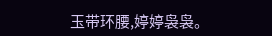玉带环腰,婷婷袅袅。